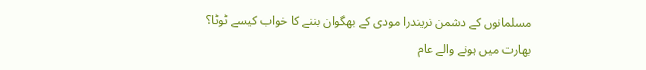مسلمانوں کے دشمن نریندرا مودی کے بھگوان بننے کا خواب کیسے ٹوٹا؟
بھارت میں ہونے والے عام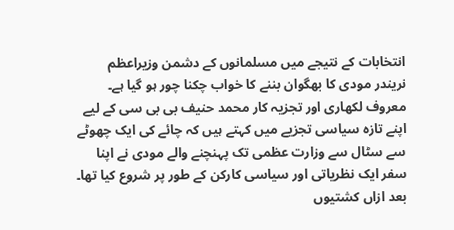انتخابات کے نتیجے میں مسلمانوں کے دشمن وزیراعظم نریندر مودی کا بھگوان بننے کا خواب چکنا چور ہو گیا ہے۔ معروف لکھاری اور تجزیہ کار محمد حنیف بی بی سی کے لیے اپنے تازہ سیاسی تجزیے میں کہتے ہیں کہ چائے کی ایک چھوٹے سے سٹال سے وزارت عظمی تک پہنچنے والے مودی نے اپنا سفر ایک نظریاتی اور سیاسی کارکن کے طور پر شروع کیا تھا۔ بعد ازاں کشتیوں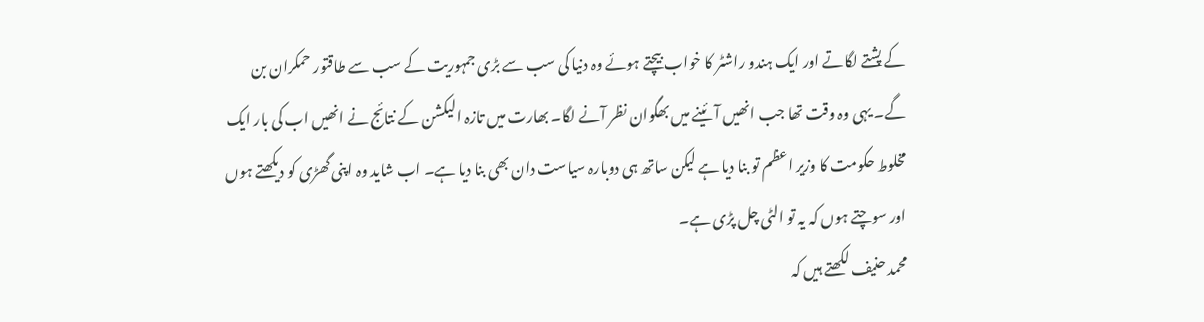کے پشتے لگاتے اور ایک ہندو راشٹر کا خواب بیچتے ہوئے وہ دنیا کی سب سے بڑی جمہوریت کے سب سے طاقتور حمکران بن گے۔ یہی وہ وقت تھا جب انھیں آئینے میں بھگوان نظر آنے لگا۔ بھارت میں تازہ الیکشن کے نتائج نے انھیں اب کی بار ایک مخلوط حکومت کا وزیر اعظم تو بنا دیا ہے لیکن ساتھ ہی دوبارہ سیاست دان بھی بنا دیا ہے۔ اب شاید وہ اپنی گھڑی کو دیکھتے ہوں اور سوچتے ہوں کہ یہ تو الٹی چل پڑی ہے۔
محمد حنیف لکھتے ہیں کہ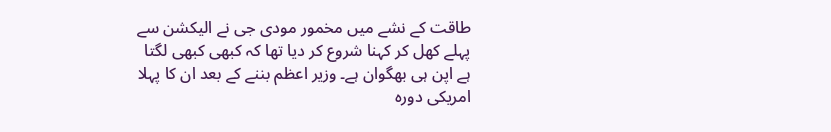طاقت کے نشے میں مخمور مودی جی نے الیکشن سے پہلے کھل کر کہنا شروع کر دیا تھا کہ کبھی کبھی لگتا ہے اپن ہی بھگوان ہے۔ وزیر اعظم بننے کے بعد ان کا پہلا امریکی دورہ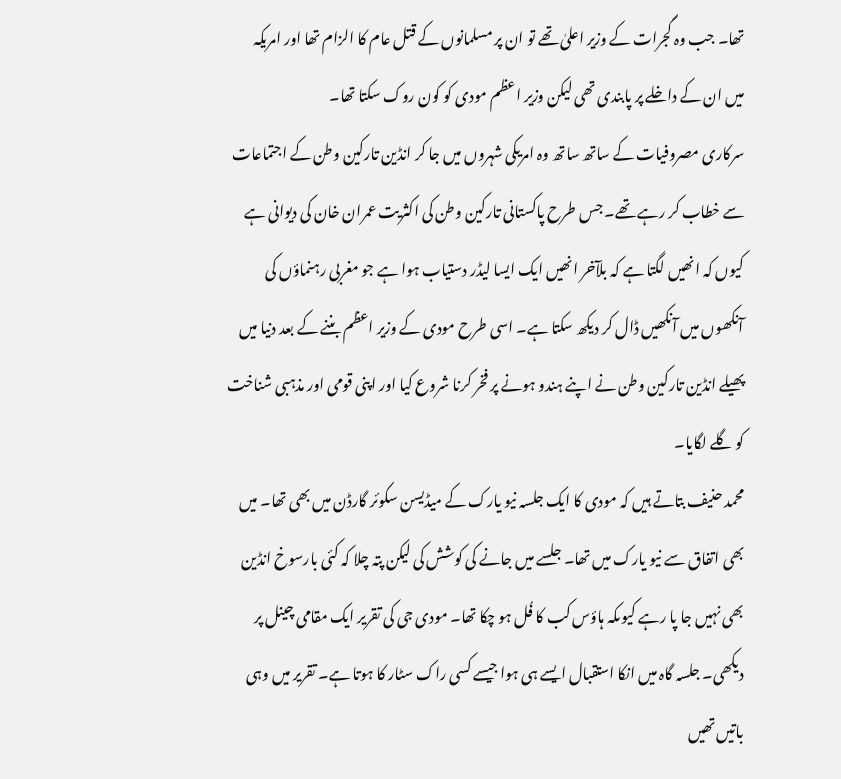تھا۔ جب وہ گجرات کے وزیر اعلیٰ تھے تو ان پر مسلمانوں کے قتل عام کا الزام تھا اور امریکہ میں ان کے داخلے پر پابندی تھی لیکن وزیر اعظم مودی کو کون روک سکتا تھا۔
سرکاری مصروفیات کے ساتھ ساتھ وہ امریکی شہروں میں جا کر انڈین تارکین وطن کے اجتماعات سے خطاب کر رہے تھے۔ جس طرح پاکستانی تارکین وطن کی اکثریت عمران خان کی دیوانی ہے کیوں کہ انھیں لگتا ہے کہ بلآخر انھیں ایک ایسا لیڈر دستیاب ہوا ہے جو مغربی رہنماؤں کی آنکھوں میں آنکھیں ڈال کر دیکھ سکتا ہے۔ اسی طرح مودی کے وزیر اعظم بننے کے بعد دنیا میں پھیلے انڈین تارکین وطن نے اپنے ہندو ہونے پر فخر کرنا شروع کیا اور اپنی قومی اور مذہبی شناخت کو گلے لگایا۔
محمد حنیف بتاتے ہیں کہ مودی کا ایک جلسہ نیو یارک کے میڈیسن سکوئر گارڈن میں بھی تھا۔ میں بھی اتفاق سے نیو یارک میں تھا۔ جلسے میں جانے کی کوشش کی لیکن پتہ چلا کہ کئی بارسوخ انڈین بھی نہیں جا پا رہے کیوںکہ ہاؤس کب کا فُل ہو چکا تھا۔ مودی جی کی تقریر ایک مقامی چینل پر دیکھی۔ جلسہ گاہ میں انکا استقبال ایسے ہی ہوا جیسے کسی راک سٹار کا ہوتا ہے۔ تقریر میں وہی باتیں تھیں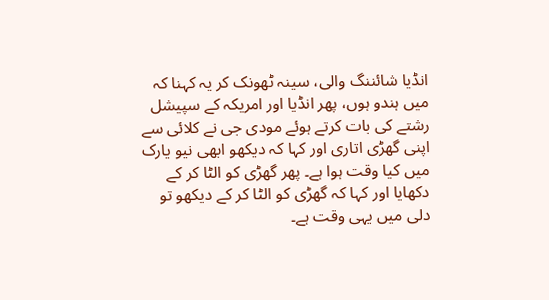انڈیا شائننگ والی، سینہ ٹھونک کر یہ کہنا کہ میں ہندو ہوں، پھر انڈیا اور امریکہ کے سپیشل رشتے کی بات کرتے ہوئے مودی جی نے کلائی سے اپنی گھڑی اتاری اور کہا کہ دیکھو ابھی نیو یارک میں کیا وقت ہوا ہے۔ پھر گھڑی کو الٹا کر کے دکھایا اور کہا کہ گھڑی کو الٹا کر کے دیکھو تو دلی میں یہی وقت ہے۔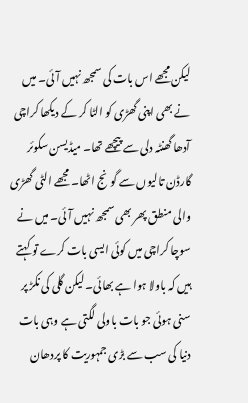لیکن مجھے اس بات کی سمجھ نہیں آئی۔ میں نے بھی اپنی گھڑی کو الٹا کر کے دیکھا کراچی آدھا گھنٹہ دلی سے پیچھے تھا۔ میڈیسن سکوئر گارڈن تالیوں سے گونج اٹھا۔ مجھے الٹی گھڑی والی منطق پھر بھی سمجھ نہیں آئی۔ میں نے سوچا کراچی میں کوئی ایسی بات کرے تو کہتے ہیں کہ باولا ہوا ہے بھائی۔ لیکن گلی کی نکڑ پر سنی ہوئی جو بات باولی لگتی ہے وہی بات دنیا کی سب سے بڑی جمہوریت کا پردھان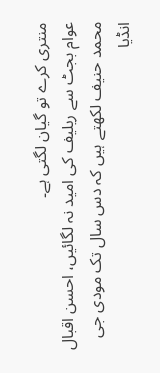منتری کرے تو گیان لگتی ہے۔
عوام بجٹ سے ریلیف کی امید نہ لگائیں، احسن اقبال
محمد حنیف لکھتے ہیں کہ دس سال تک مودی جی انڈیا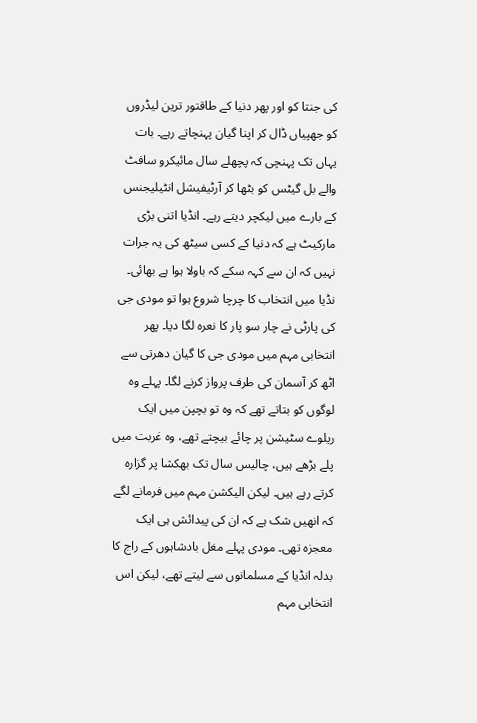کی جنتا کو اور پھر دنیا کے طاقتور ترین لیڈروں کو جھپیاں ڈال کر اپنا گیان پہنچاتے رہے۔ بات یہاں تک پہنچی کہ پچھلے سال مائیکرو سافٹ والے بل گیٹس کو بٹھا کر آرٹیفیشل انٹیلیجنس کے بارے میں لیکچر دیتے رہے۔ انڈیا اتنی بڑی مارکیٹ ہے کہ دنیا کے کسی سیٹھ کی یہ جرات نہیں کہ ان سے کہہ سکے کہ باولا ہوا ہے بھائی۔ نڈیا میں انتخاب کا چرچا شروع ہوا تو مودی جی کی پارٹی نے چار سو پار کا نعرہ لگا دیا۔ پھر انتخابی مہم میں مودی جی کا گیان دھرتی سے اٹھ کر آسمان کی طرف پرواز کرنے لگا۔ پہلے وہ لوگوں کو بتاتے تھے کہ وہ تو بچپن میں ایک ریلوے سٹیشن پر چائے بیچتے تھے، وہ غربت میں پلے بڑھے ہیں، چالیس سال تک بھکشا پر گزارہ کرتے رہے ہیں۔ لیکن الیکشن مہم میں فرمانے لگے کہ انھیں شک ہے کہ ان کی پیدائش ہی ایک معجزہ تھی۔ مودی پہلے مغل بادشاہوں کے راج کا بدلہ انڈیا کے مسلمانوں سے لیتے تھے، لیکن اس انتخابی مہم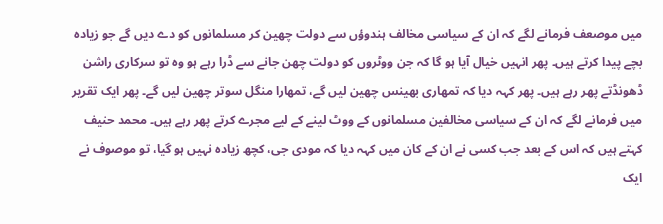میں موصعف فرمانے لگے کہ ان کے سیاسی مخالف ہندوؤں سے دولت چھین کر مسلمانوں کو دے دیں گے جو زیادہ بچے پیدا کرتے ہیں۔ پھر انہیں خیال آیا ہو گا کہ جن ووٹروں کو دولت چھن جانے سے ڈرا رہے ہو وہ تو سرکاری راشن ڈھونڈتے پھر رہے ہیں۔ پھر کہہ دیا کہ تمھاری بھینس چھین لیں گے، تمھارا منگل سوتر چھین لیں گے۔ پھر ایک تقریر میں فرمانے لگے کہ ان کے سیاسی مخالفین مسلمانوں کے ووٹ لینے کے لیے مجرے کرتے پھر رہے ہیں۔ محمد حنیف کہتے ہیں کہ اس کے بعد جب کسی نے ان کے کان میں کہہ دیا کہ مودی جی، کچھ زیادہ نہیں ہو گیا، تو موصوف نے ایک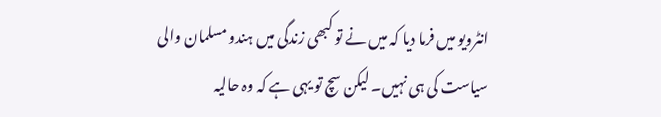انٹرویو میں فرما دیا کہ میں نے تو کبھی زندگی میں ہندو مسلمان والی سیاست کی ہی نہیں۔ لیکن سچ تو یہی ہے کہ وہ حالیہ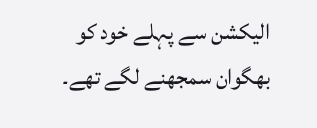الیکشن سے پہلے خود کو بھگوان سمجھنے لگے تھے۔